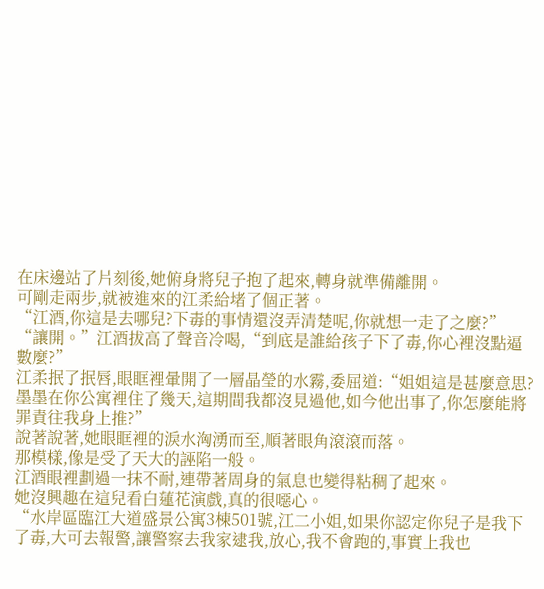在床邊站了片刻後,她俯身將兒子抱了起來,轉身就準備離開。
可剛走兩步,就被進來的江柔給堵了個正著。
“江酒,你這是去哪兒?下毒的事情還沒弄清楚呢,你就想一走了之麼?”
“讓開。”江酒拔高了聲音冷喝,“到底是誰給孩子下了毒,你心裡沒點逼數麼?”
江柔抿了抿唇,眼眶裡暈開了一層晶瑩的水霧,委屈道:“姐姐這是甚麼意思?墨墨在你公寓裡住了幾天,這期間我都沒見過他,如今他出事了,你怎麼能將罪責往我身上推?”
說著說著,她眼眶裡的淚水洶湧而至,順著眼角滾滾而落。
那模樣,像是受了天大的誣陷一般。
江酒眼裡劃過一抹不耐,連帶著周身的氣息也變得粘稠了起來。
她沒興趣在這兒看白蓮花演戲,真的很噁心。
“水岸區臨江大道盛景公寓3棟501號,江二小姐,如果你認定你兒子是我下了毒,大可去報警,讓警察去我家逮我,放心,我不會跑的,事實上我也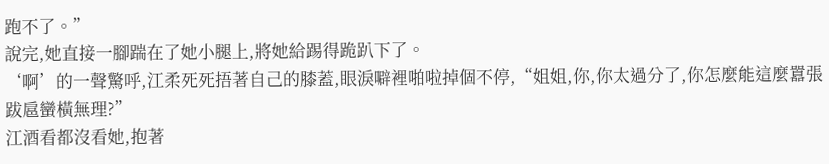跑不了。”
說完,她直接一腳踹在了她小腿上,將她給踢得跪趴下了。
‘啊’的一聲驚呼,江柔死死捂著自己的膝蓋,眼淚噼裡啪啦掉個不停,“姐姐,你,你太過分了,你怎麼能這麼囂張跋扈蠻橫無理?”
江酒看都沒看她,抱著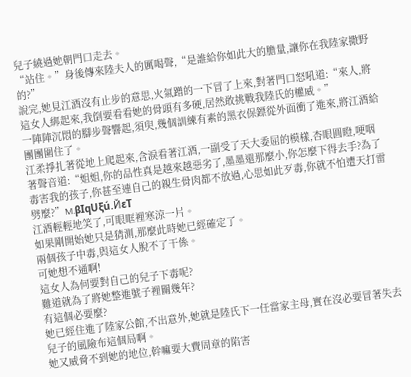兒子繞過她朝門口走去。
“站住。”身後傳來陸夫人的厲喝聲,“是誰給你如此大的膽量,讓你在我陸家撒野的?”
說完,她見江酒沒有止步的意思,火氣蹭的一下冒了上來,對著門口怒吼道:“來人,將這女人綁起來,我倒要看看她的骨頭有多硬,居然敢挑戰我陸氏的權威。”
一陣陣沉悶的腳步聲響起,須臾,幾個訓練有素的黑衣保鏢從外面衝了進來,將江酒給團團圍住了。
江柔掙扎著從地上爬起來,含淚看著江酒,一副受了天大委屈的模樣,杏眼圓瞪,哽咽著聲音道:“姐姐,你的品性真是越來越惡劣了,墨墨還那麼小,你怎麼下得去手?為了毒害我的孩子,你甚至連自己的親生骨肉都不放過,心思如此歹毒,你就不怕遭天打雷劈麼?”M.βΙqUξú.ЙεT
江酒輕輕地笑了,可眼眶裡寒涼一片。
如果剛開始她只是猜測,那麼此時她已經確定了。
兩個孩子中毒,與這女人脫不了干係。
可她想不通啊!
這女人為何要對自己的兒子下毒呢?
難道就為了將她整進號子裡關幾年?
有這個必要麼?
她已經住進了陸家公館,不出意外,她就是陸氏下一任當家主母,實在沒必要冒著失去兒子的風險布這個局啊。
她又威脅不到她的地位,幹嘛要大費周章的陷害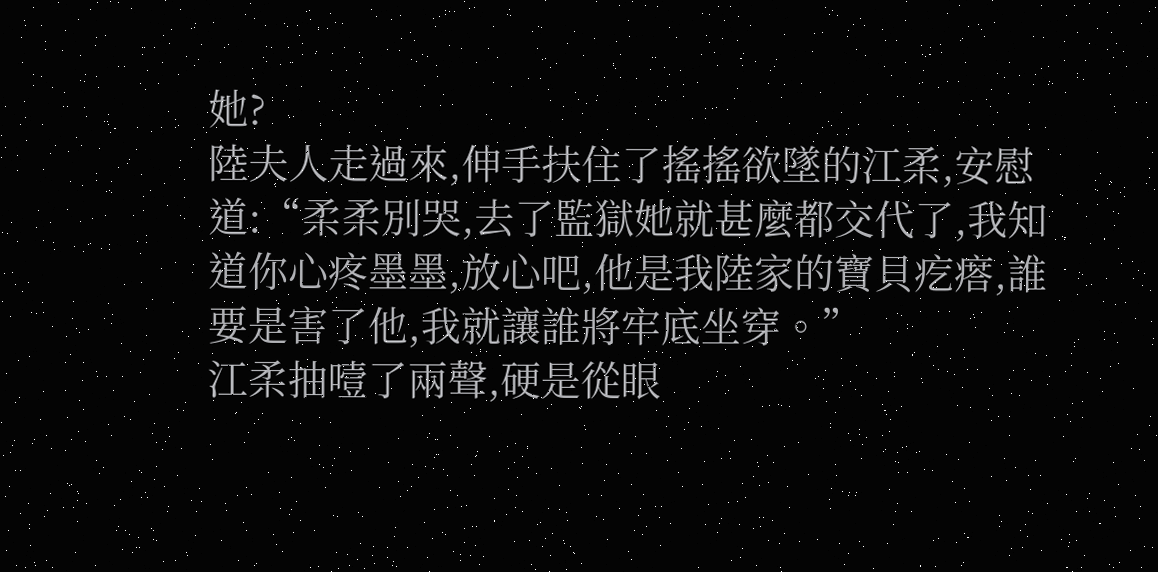她?
陸夫人走過來,伸手扶住了搖搖欲墜的江柔,安慰道:“柔柔別哭,去了監獄她就甚麼都交代了,我知道你心疼墨墨,放心吧,他是我陸家的寶貝疙瘩,誰要是害了他,我就讓誰將牢底坐穿。”
江柔抽噎了兩聲,硬是從眼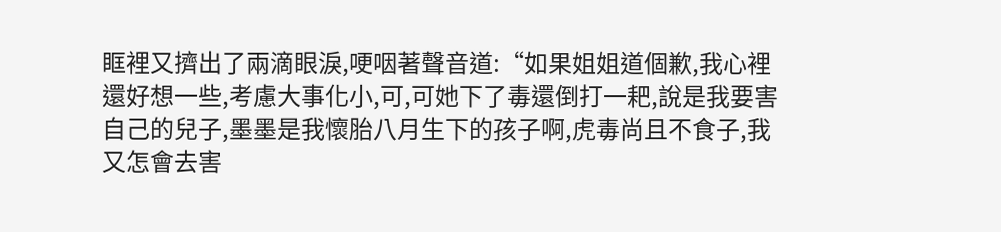眶裡又擠出了兩滴眼淚,哽咽著聲音道:“如果姐姐道個歉,我心裡還好想一些,考慮大事化小,可,可她下了毒還倒打一耙,說是我要害自己的兒子,墨墨是我懷胎八月生下的孩子啊,虎毒尚且不食子,我又怎會去害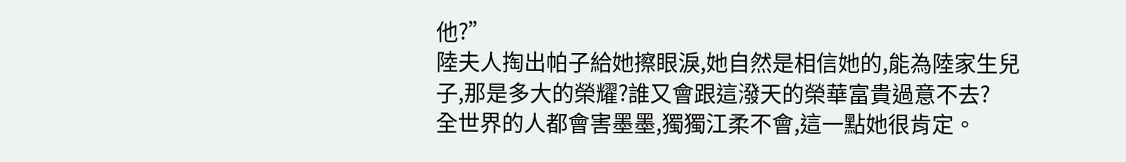他?”
陸夫人掏出帕子給她擦眼淚,她自然是相信她的,能為陸家生兒子,那是多大的榮耀?誰又會跟這潑天的榮華富貴過意不去?
全世界的人都會害墨墨,獨獨江柔不會,這一點她很肯定。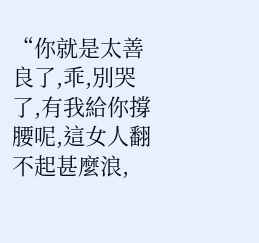“你就是太善良了,乖,別哭了,有我給你撐腰呢,這女人翻不起甚麼浪,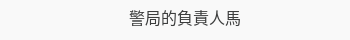警局的負責人馬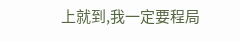上就到,我一定要程局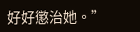好好懲治她。”